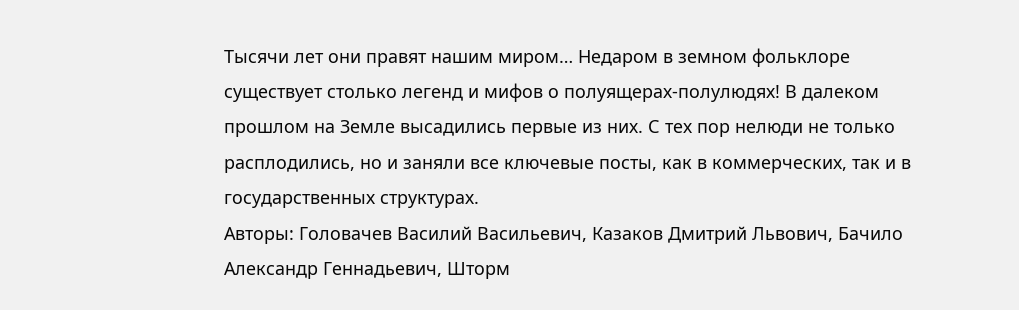Тысячи лет они правят нашим миром… Недаром в земном фольклоре существует столько легенд и мифов о полуящерах-полулюдях! В далеком прошлом на Земле высадились первые из них. С тех пор нелюди не только расплодились, но и заняли все ключевые посты, как в коммерческих, так и в государственных структурах.
Авторы: Головачев Василий Васильевич, Казаков Дмитрий Львович, Бачило Александр Геннадьевич, Шторм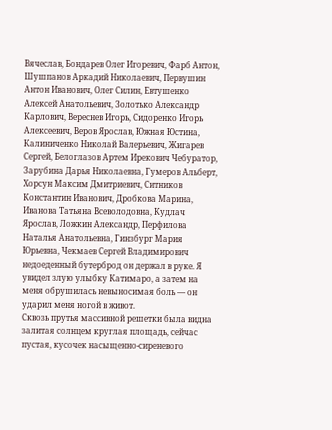Вячеслав, Бондарев Олег Игоревич, Фарб Антон, Шушпанов Аркадий Николаевич, Первушин Антон Иванович, Олег Силин, Евтушенко Алексей Анатольевич, Золотько Александр Карлович, Вереснев Игорь, Сидоренко Игорь Алексеевич, Веров Ярослав, Южная Юстина, Калиниченко Николай Валерьевич, Жигарев Сергей, Белоглазов Артем Ирекович Чебуратор, Зарубина Дарья Николаевна, Гумеров Альберт, Хорсун Максим Дмитриевич, Ситников Константин Иванович, Дробкова Марина, Иванова Татьяна Всеволодовна, Кудлач Ярослав, Ложкин Александр, Перфилова Наталья Анатольевна, Гинзбург Мария Юрьевна, Чекмаев Сергей Владимирович
недоеденный бутерброд он держал в руке. Я увидел злую улыбку Катимаро, а затем на меня обрушилась невыносимая боль — он ударил меня ногой в живот.
Сквозь прутья массивной решетки была видна залитая солнцем круглая площадь, сейчас пустая, кусочек насыщенно-сиреневого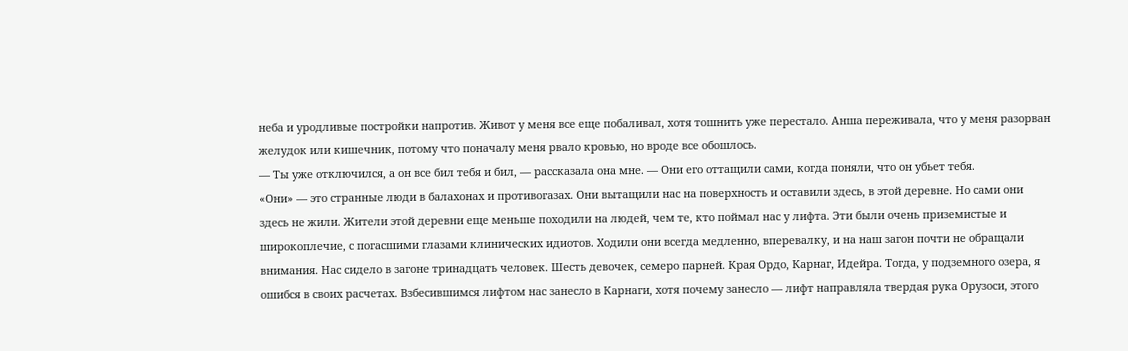неба и уродливые постройки напротив. Живот у меня все еще побаливал, хотя тошнить уже перестало. Анша переживала, что у меня разорван желудок или кишечник, потому что поначалу меня рвало кровью, но вроде все обошлось.
— Ты уже отключился, а он все бил тебя и бил, — рассказала она мне. — Они его оттащили сами, когда поняли, что он убьет тебя.
«Они» — это странные люди в балахонах и противогазах. Они вытащили нас на поверхность и оставили здесь, в этой деревне. Но сами они здесь не жили. Жители этой деревни еще меньше походили на людей, чем те, кто поймал нас у лифта. Эти были очень приземистые и широкоплечие, с погасшими глазами клинических идиотов. Ходили они всегда медленно, вперевалку, и на наш загон почти не обращали внимания. Нас сидело в загоне тринадцать человек. Шесть девочек, семеро парней. Края Ордо, Карнаг, Идейра. Тогда, у подземного озера, я ошибся в своих расчетах. Взбесившимся лифтом нас занесло в Карнаги, хотя почему занесло — лифт направляла твердая рука Орузоси, этого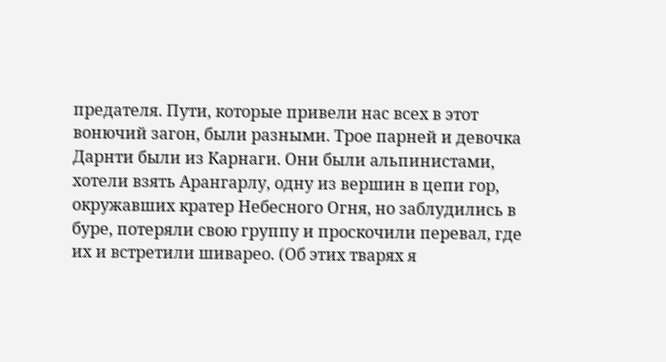предателя. Пути, которые привели нас всех в этот вонючий загон, были разными. Трое парней и девочка Дарнти были из Карнаги. Они были альпинистами, хотели взять Арангарлу, одну из вершин в цепи гор, окружавших кратер Небесного Огня, но заблудились в буре, потеряли свою группу и проскочили перевал, где их и встретили шиварео. (Об этих тварях я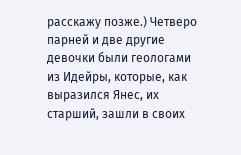расскажу позже.) Четверо парней и две другие девочки были геологами из Идейры, которые, как выразился Янес, их старший, зашли в своих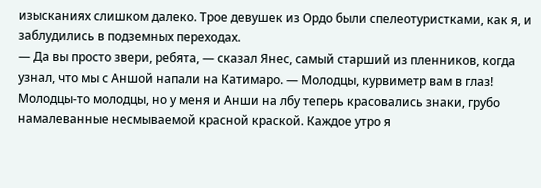изысканиях слишком далеко. Трое девушек из Ордо были спелеотуристками, как я, и заблудились в подземных переходах.
— Да вы просто звери, ребята, — сказал Янес, самый старший из пленников, когда узнал, что мы с Аншой напали на Катимаро. — Молодцы, курвиметр вам в глаз!
Молодцы-то молодцы, но у меня и Анши на лбу теперь красовались знаки, грубо намалеванные несмываемой красной краской. Каждое утро я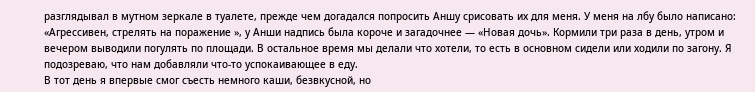разглядывал в мутном зеркале в туалете, прежде чем догадался попросить Аншу срисовать их для меня. У меня на лбу было написано: «Агрессивен, стрелять на поражение », у Анши надпись была короче и загадочнее — «Новая дочь». Кормили три раза в день, утром и вечером выводили погулять по площади. В остальное время мы делали что хотели, то есть в основном сидели или ходили по загону. Я подозреваю, что нам добавляли что-то успокаивающее в еду.
В тот день я впервые смог съесть немного каши, безвкусной, но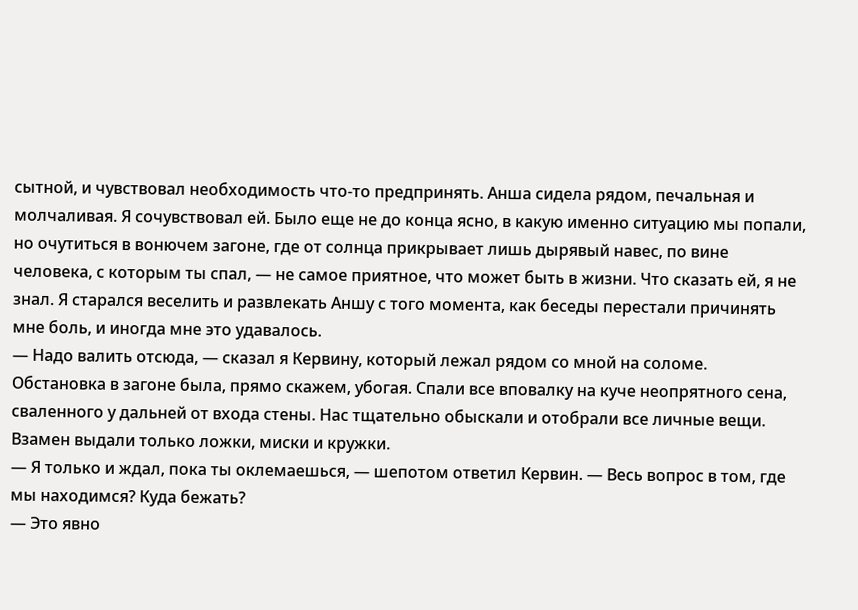сытной, и чувствовал необходимость что-то предпринять. Анша сидела рядом, печальная и молчаливая. Я сочувствовал ей. Было еще не до конца ясно, в какую именно ситуацию мы попали, но очутиться в вонючем загоне, где от солнца прикрывает лишь дырявый навес, по вине человека, с которым ты спал, — не самое приятное, что может быть в жизни. Что сказать ей, я не знал. Я старался веселить и развлекать Аншу с того момента, как беседы перестали причинять мне боль, и иногда мне это удавалось.
— Надо валить отсюда, — сказал я Кервину, который лежал рядом со мной на соломе.
Обстановка в загоне была, прямо скажем, убогая. Спали все вповалку на куче неопрятного сена, сваленного у дальней от входа стены. Нас тщательно обыскали и отобрали все личные вещи. Взамен выдали только ложки, миски и кружки.
— Я только и ждал, пока ты оклемаешься, — шепотом ответил Кервин. — Весь вопрос в том, где мы находимся? Куда бежать?
— Это явно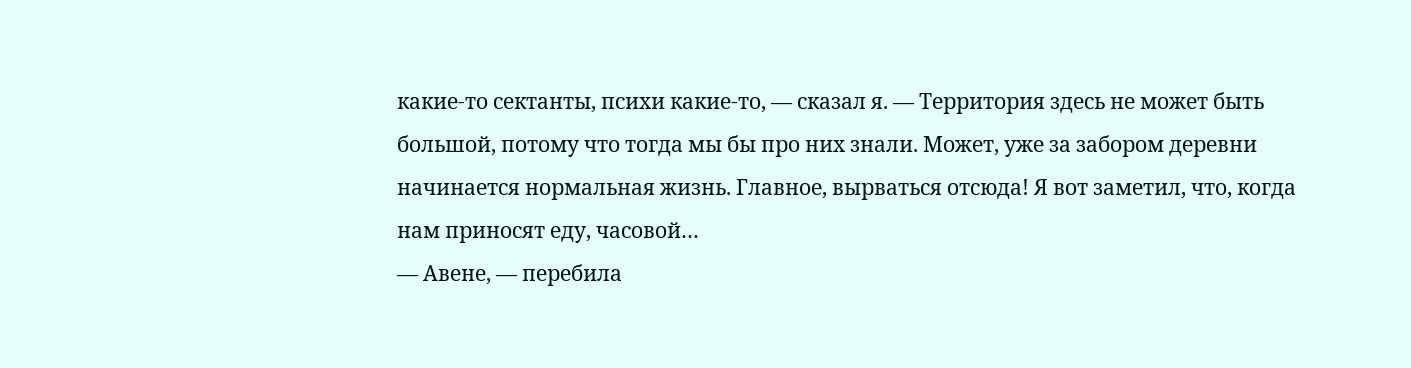какие-то сектанты, психи какие-то, — сказал я. — Территория здесь не может быть большой, потому что тогда мы бы про них знали. Может, уже за забором деревни начинается нормальная жизнь. Главное, вырваться отсюда! Я вот заметил, что, когда нам приносят еду, часовой…
— Авене, — перебила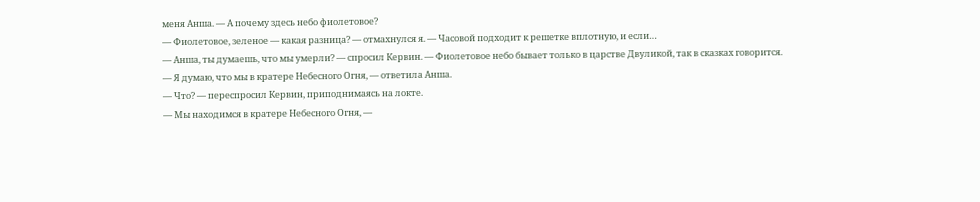меня Анша. — А почему здесь небо фиолетовое?
— Фиолетовое, зеленое — какая разница? — отмахнулся я. — Часовой подходит к решетке вплотную, и если…
— Анша, ты думаешь, что мы умерли? — спросил Кервин. — Фиолетовое небо бывает только в царстве Двуликой, так в сказках говорится.
— Я думаю, что мы в кратере Небесного Огня, — ответила Анша.
— Что? — переспросил Кервин, приподнимаясь на локте.
— Мы находимся в кратере Небесного Огня, —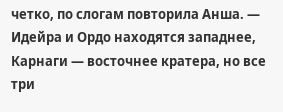четко, по слогам повторила Анша. — Идейра и Ордо находятся западнее, Карнаги — восточнее кратера, но все три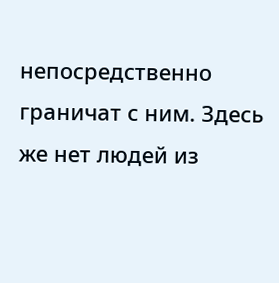непосредственно граничат с ним. Здесь же нет людей из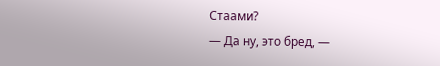Стаами?
— Да ну, это бред, —